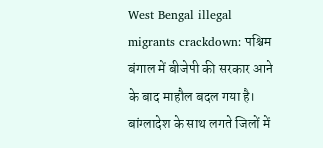West Bengal illegal migrants crackdown: पश्चिम बंगाल में बीजेपी की सरकार आने के बाद माहौल बदल गया है। बांग्लादेश के साथ लगते जिलों में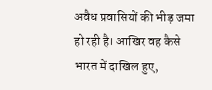अवैध प्रवासियों की भीड़ जमा हो रही है। आखिर वह कैसे भारत में दाखिल हुए,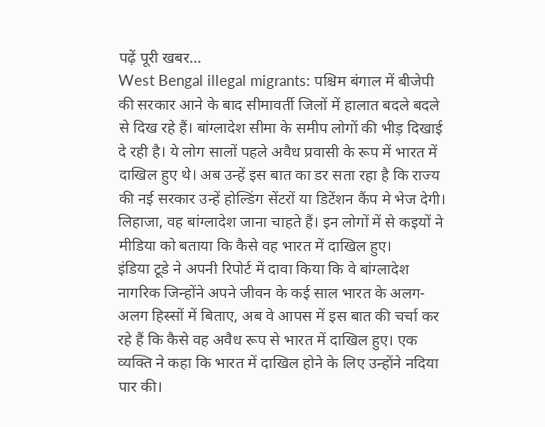पढ़ें पूरी खबर...
West Bengal illegal migrants: पश्चिम बंगाल में बीजेपी की सरकार आने के बाद सीमावर्ती जिलों में हालात बदले बदले से दिख रहे हैं। बांग्लादेश सीमा के समीप लोगों की भीड़ दिखाई दे रही है। ये लोग सालों पहले अवैध प्रवासी के रूप में भारत में दाखिल हुए थे। अब उन्हें इस बात का डर सता रहा है कि राज्य की नई सरकार उन्हें होल्डिंग सेंटरों या डिटेंशन कैंप मे भेज देगी। लिहाजा, वह बांग्लादेश जाना चाहते हैं। इन लोगों में से कइयों ने मीडिया को बताया कि कैसे वह भारत में दाखिल हुए।
इंडिया टूडे ने अपनी रिपोर्ट में दावा किया कि वे बांग्लादेश नागरिक जिन्होंने अपने जीवन के कई साल भारत के अलग-अलग हिस्सों में बिताए, अब वे आपस में इस बात की चर्चा कर रहे हैं कि कैसे वह अवैध रूप से भारत में दाखिल हुए। एक व्यक्ति ने कहा कि भारत में दाखिल होने के लिए उन्होंने नदिया पार की।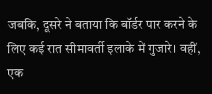जबकि, दूसरे ने बताया कि बॉर्डर पार करने के लिए कई रात सीमावर्ती इलाके में गुजारे। वहीं, एक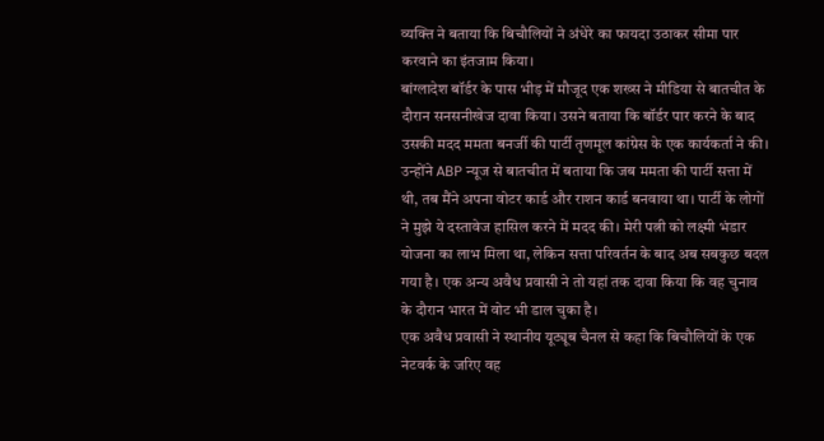व्यक्ति ने बताया कि बिचौलियों ने अंधेरे का फायदा उठाकर सीमा पार करवाने का इंतजाम किया।
बांग्लादेश बॉर्डर के पास भीड़ में मौजूद एक शख्स ने मीडिया से बातचीत के दौरान सनसनीखेज दावा किया। उसने बताया कि बॉर्डर पार करने के बाद उसकी मदद ममता बनर्जी की पार्टी तृणमूल कांग्रेस के एक कार्यकर्ता ने की। उन्होंने ABP न्यूज से बातचीत में बताया कि जब ममता की पार्टी सत्ता में थी, तब मैंने अपना वोटर कार्ड और राशन कार्ड बनवाया था। पार्टी के लोगों ने मुझे ये दस्तावेज हासिल करने में मदद की। मेरी पत्नी को लक्ष्मी भंडार योजना का लाभ मिला था, लेकिन सत्ता परिवर्तन के बाद अब सबकुछ बदल गया है। एक अन्य अवैध प्रवासी ने तो यहां तक दावा किया कि वह चुनाव के दौरान भारत में वोट भी डाल चुका है।
एक अवैध प्रवासी ने स्थानीय यूट्यूब चैनल से कहा कि बिचौलियों के एक नेटवर्क के जरिए वह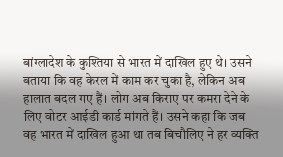बांग्लादेश के कुश्तिया से भारत में दाखिल हुए थे। उसने बताया कि वह केरल में काम कर चुका है, लेकिन अब हालात बदल गए हैं। लोग अब किराए पर कमरा देने के लिए वोटर आईडी कार्ड मांगते हैं। उसने कहा कि जब वह भारत में दाखिल हुआ था तब बिचौलिए ने हर व्यक्ति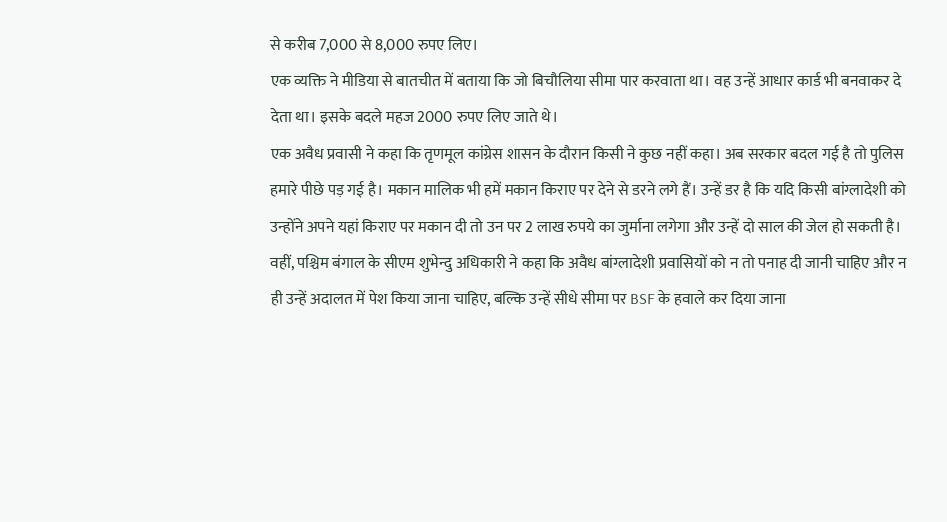से करीब 7,000 से 8,000 रुपए लिए।
एक व्यक्ति ने मीडिया से बातचीत में बताया कि जो बिचौलिया सीमा पार करवाता था। वह उन्हें आधार कार्ड भी बनवाकर दे देता था। इसके बदले महज 2000 रुपए लिए जाते थे।
एक अवैध प्रवासी ने कहा कि तृणमूल कांग्रेस शासन के दौरान किसी ने कुछ नहीं कहा। अब सरकार बदल गई है तो पुलिस हमारे पीछे पड़ गई है। मकान मालिक भी हमें मकान किराए पर देने से डरने लगे हैं। उन्हें डर है कि यदि किसी बांग्लादेशी को उन्होंने अपने यहां किराए पर मकान दी तो उन पर 2 लाख रुपये का जुर्माना लगेगा और उन्हें दो साल की जेल हो सकती है।
वहीं, पश्चिम बंगाल के सीएम शुभेन्दु अधिकारी ने कहा कि अवैध बांग्लादेशी प्रवासियों को न तो पनाह दी जानी चाहिए और न ही उन्हें अदालत में पेश किया जाना चाहिए, बल्कि उन्हें सीधे सीमा पर BSF के हवाले कर दिया जाना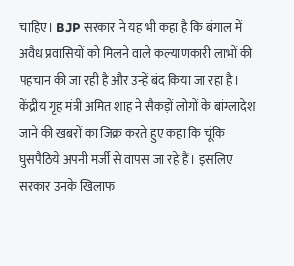चाहिए। BJP सरकार ने यह भी कहा है कि बंगाल में अवैध प्रवासियों को मिलने वाले कल्याणकारी लाभों की पहचान की जा रही है और उन्हें बंद किया जा रहा है।
केंद्रीय गृह मंत्री अमित शाह ने सैकड़ों लोगों के बांग्लादेश जाने की खबरों का जिक्र करते हुए कहा कि चूंकि घुसपैठिये अपनी मर्जी से वापस जा रहे हैं। इसलिए सरकार उनके खिलाफ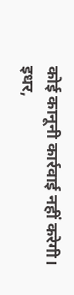कोई कानूनी कार्रवाई नहीं करेगी।
इधर,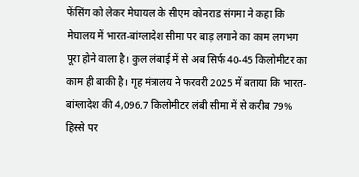फेंसिंग को लेकर मेघायल के सीएम कोनराड संगमा ने कहा कि मेघालय में भारत-बांग्लादेश सीमा पर बाड़ लगाने का काम लगभग पूरा होने वाला है। कुल लंबाई में से अब सिर्फ 40-45 किलोमीटर का काम ही बाकी है। गृह मंत्रालय ने फरवरी 2025 में बताया कि भारत-बांग्लादेश की 4,096.7 किलोमीटर लंबी सीमा में से करीब 79% हिस्से पर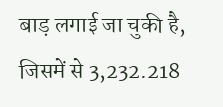बाड़ लगाई जा चुकी है, जिसमें से 3,232.218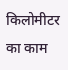किलोमीटर का काम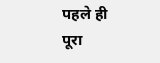पहले ही पूरा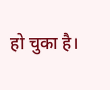हो चुका है।